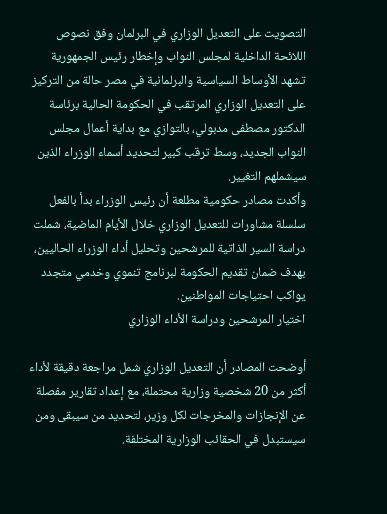التصويت على التعديل الوزاري في البرلمان وفق نصوص اللائحة الداخلية لمجلس النواب وإخطار رئيس الجمهورية
تشهد الأوساط السياسية والبرلمانية في مصر حالة من التركيز على التعديل الوزاري المرتقب في الحكومة الحالية برئاسة الدكتور مصطفى مدبولي، بالتوازي مع بداية أعمال مجلس النواب الجديد، وسط ترقب كبير لتحديد أسماء الوزراء الذين سيشملهم التغيير.
وأكدت مصادر حكومية مطلعة أن رئيس الوزراء بدأ بالفعل سلسلة مشاورات للتعديل الوزاري خلال الأيام الماضية، شملت دراسة السير الذاتية للمرشحين وتحليل أداء الوزراء الحاليين، بهدف ضمان تقديم الحكومة لبرنامج تنموي وخدمي متجدد يواكب احتياجات المواطنين.
اختيار المرشحين ودراسة الأداء الوزاري

أوضحت المصادر أن التعديل الوزاري شمل مراجعة دقيقة لأداء أكثر من 20 شخصية وزارية محتملة، مع إعداد تقارير مفصلة عن الإنجازات والمخرجات لكل وزير، لتحديد من سيبقى ومن سيستبدل في الحقائب الوزارية المختلفة.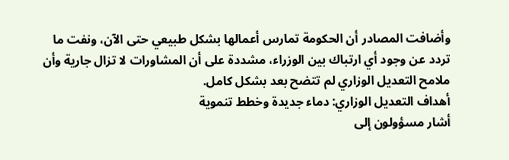وأضافت المصادر أن الحكومة تمارس أعمالها بشكل طبيعي حتى الآن، ونفت ما تردد عن وجود أي ارتباك بين الوزراء، مشددة على أن المشاورات لا تزال جارية وأن ملامح التعديل الوزاري لم تتضح بعد بشكل كامل.
أهداف التعديل الوزاري: دماء جديدة وخطط تنموية
أشار مسؤولون إلى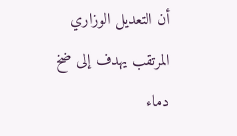أن التعديل الوزاري المرتقب يهدف إلى ضخ دماء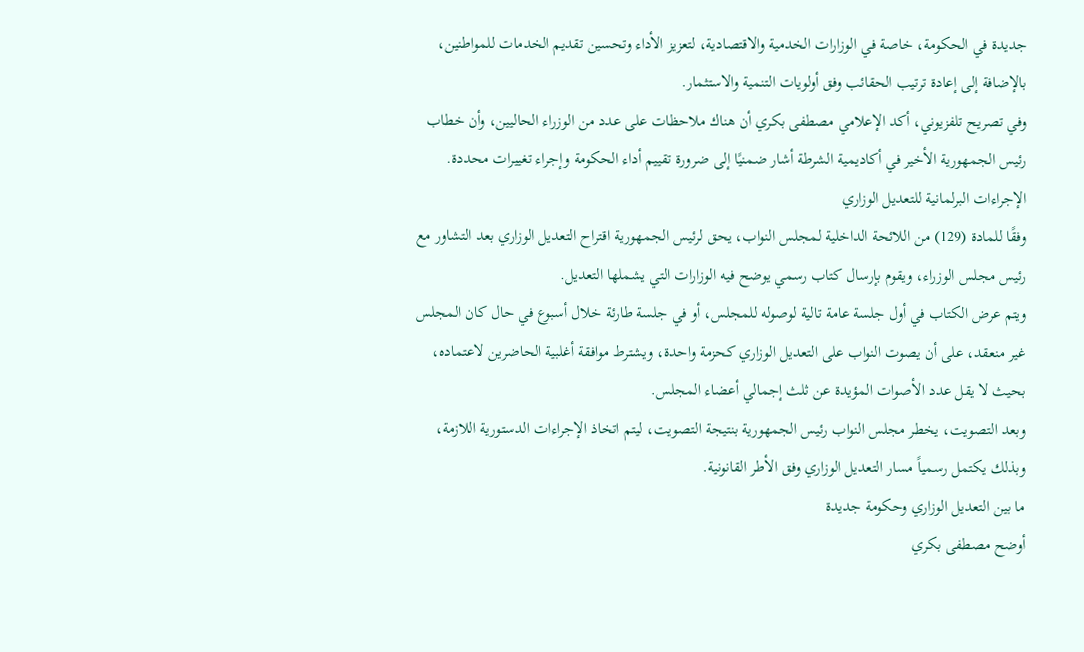جديدة في الحكومة، خاصة في الوزارات الخدمية والاقتصادية، لتعزيز الأداء وتحسين تقديم الخدمات للمواطنين، بالإضافة إلى إعادة ترتيب الحقائب وفق أولويات التنمية والاستثمار.
وفي تصريح تلفزيوني، أكد الإعلامي مصطفى بكري أن هناك ملاحظات على عدد من الوزراء الحاليين، وأن خطاب رئيس الجمهورية الأخير في أكاديمية الشرطة أشار ضمنيًا إلى ضرورة تقييم أداء الحكومة وإجراء تغييرات محددة.
الإجراءات البرلمانية للتعديل الوزاري
وفقًا للمادة (129) من اللائحة الداخلية لمجلس النواب، يحق لرئيس الجمهورية اقتراح التعديل الوزاري بعد التشاور مع رئيس مجلس الوزراء، ويقوم بإرسال كتاب رسمي يوضح فيه الوزارات التي يشملها التعديل.
ويتم عرض الكتاب في أول جلسة عامة تالية لوصوله للمجلس، أو في جلسة طارئة خلال أسبوع في حال كان المجلس غير منعقد، على أن يصوت النواب على التعديل الوزاري كحزمة واحدة، ويشترط موافقة أغلبية الحاضرين لاعتماده، بحيث لا يقل عدد الأصوات المؤيدة عن ثلث إجمالي أعضاء المجلس.
وبعد التصويت، يخطر مجلس النواب رئيس الجمهورية بنتيجة التصويت، ليتم اتخاذ الإجراءات الدستورية اللازمة، وبذلك يكتمل رسمياً مسار التعديل الوزاري وفق الأطر القانونية.
ما بين التعديل الوزاري وحكومة جديدة
أوضح مصطفى بكري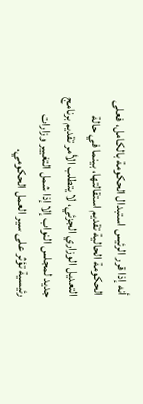أنه إذا قرر الرئيس استبدال الحكومة بالكامل، فعلى الحكومة الحالية تقديم استقالتها، بينما في حالة التعديل الوزاري الجزئي، لا يتطلب الأمر تقديم برنامج جديد لمجلس النواب إلا إذا شمل التغيير وزارات رئيسية تؤثر على سير العمل الحكومي.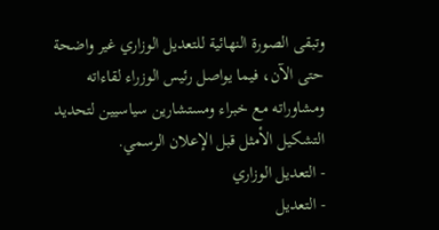وتبقى الصورة النهائية للتعديل الوزاري غير واضحة حتى الآن، فيما يواصل رئيس الوزراء لقاءاته ومشاوراته مع خبراء ومستشارين سياسيين لتحديد التشكيل الأمثل قبل الإعلان الرسمي.
- التعديل الوزاري
- التعديل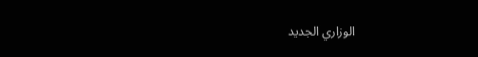الوزاري الجديد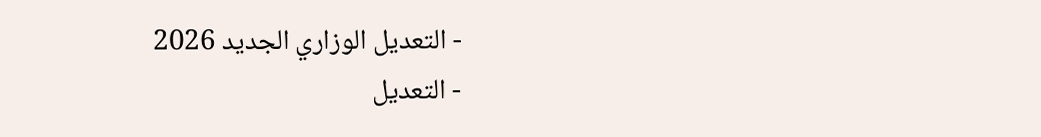- التعديل الوزاري الجديد 2026
- التعديل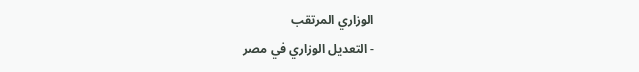الوزاري المرتقب
- التعديل الوزاري في مصر